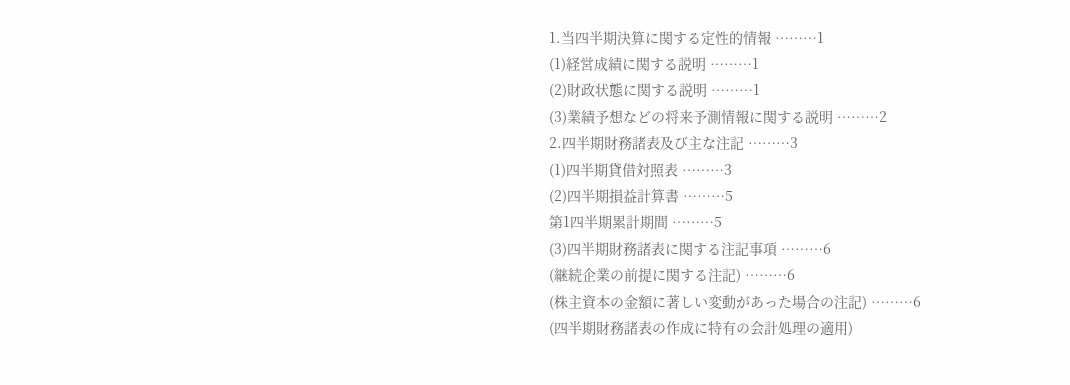1.当四半期決算に関する定性的情報 ………1
(1)経営成績に関する説明 ………1
(2)財政状態に関する説明 ………1
(3)業績予想などの将来予測情報に関する説明 ………2
2.四半期財務諸表及び主な注記 ………3
(1)四半期貸借対照表 ………3
(2)四半期損益計算書 ………5
第1四半期累計期間 ………5
(3)四半期財務諸表に関する注記事項 ………6
(継続企業の前提に関する注記) ………6
(株主資本の金額に著しい変動があった場合の注記) ………6
(四半期財務諸表の作成に特有の会計処理の適用)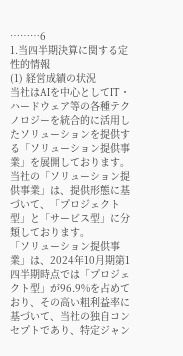………6
1.当四半期決算に関する定性的情報
(1) 経営成績の状況
当社はAIを中心としてIT・ハードウェア等の各種テクノロジーを統合的に活用したソリューションを提供する「ソリューション提供事業」を展開しております。当社の「ソリューション提供事業」は、提供形態に基づいて、「プロジェクト型」と「サービス型」に分類しております。
「ソリューション提供事業」は、2024年10月期第1四半期時点では「プロジェクト型」が96.9%を占めており、その高い粗利益率に基づいて、当社の独自コンセプトであり、特定ジャン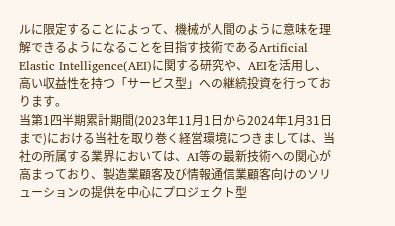ルに限定することによって、機械が人間のように意味を理解できるようになることを目指す技術であるArtificial Elastic Intelligence(AEI)に関する研究や、AEIを活用し、高い収益性を持つ「サービス型」への継続投資を行っております。
当第1四半期累計期間(2023年11月1日から2024年1月31日まで)における当社を取り巻く経営環境につきましては、当社の所属する業界においては、AI等の最新技術への関心が高まっており、製造業顧客及び情報通信業顧客向けのソリューションの提供を中心にプロジェクト型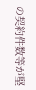の契約件数等が堅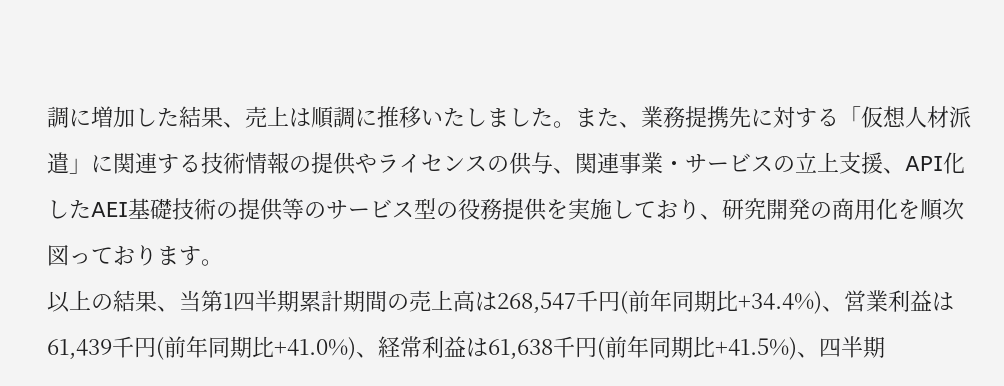調に増加した結果、売上は順調に推移いたしました。また、業務提携先に対する「仮想人材派遣」に関連する技術情報の提供やライセンスの供与、関連事業・サービスの立上支援、API化したAEI基礎技術の提供等のサービス型の役務提供を実施しており、研究開発の商用化を順次図っております。
以上の結果、当第1四半期累計期間の売上高は268,547千円(前年同期比+34.4%)、営業利益は61,439千円(前年同期比+41.0%)、経常利益は61,638千円(前年同期比+41.5%)、四半期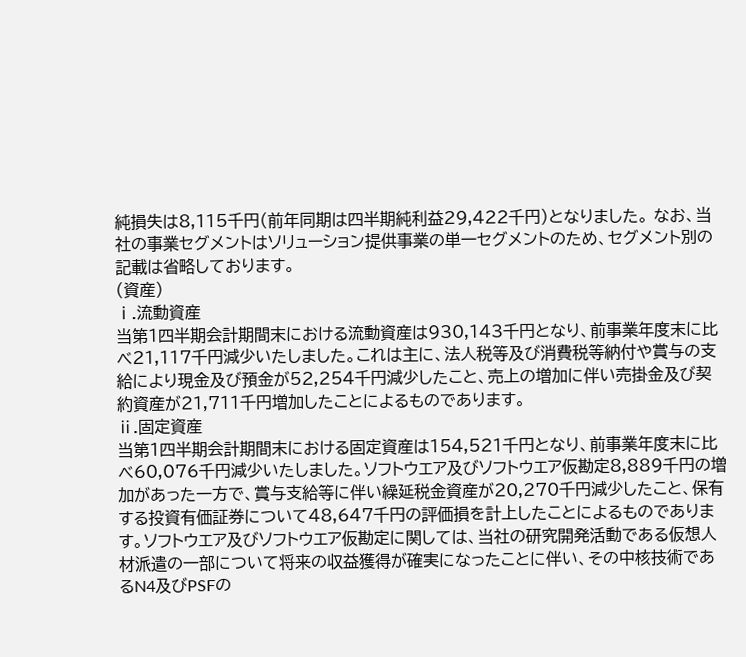純損失は8,115千円(前年同期は四半期純利益29,422千円)となりました。 なお、当社の事業セグメントはソリューション提供事業の単一セグメントのため、セグメント別の記載は省略しております。
(資産)
ⅰ.流動資産
当第1四半期会計期間末における流動資産は930,143千円となり、前事業年度末に比べ21,117千円減少いたしました。これは主に、法人税等及び消費税等納付や賞与の支給により現金及び預金が52,254千円減少したこと、売上の増加に伴い売掛金及び契約資産が21,711千円増加したことによるものであります。
ⅱ.固定資産
当第1四半期会計期間末における固定資産は154,521千円となり、前事業年度末に比べ60,076千円減少いたしました。ソフトウエア及びソフトウエア仮勘定8,889千円の増加があった一方で、賞与支給等に伴い繰延税金資産が20,270千円減少したこと、保有する投資有価証券について48,647千円の評価損を計上したことによるものであります。ソフトウエア及びソフトウエア仮勘定に関しては、当社の研究開発活動である仮想人材派遣の一部について将来の収益獲得が確実になったことに伴い、その中核技術であるN4及びPSFの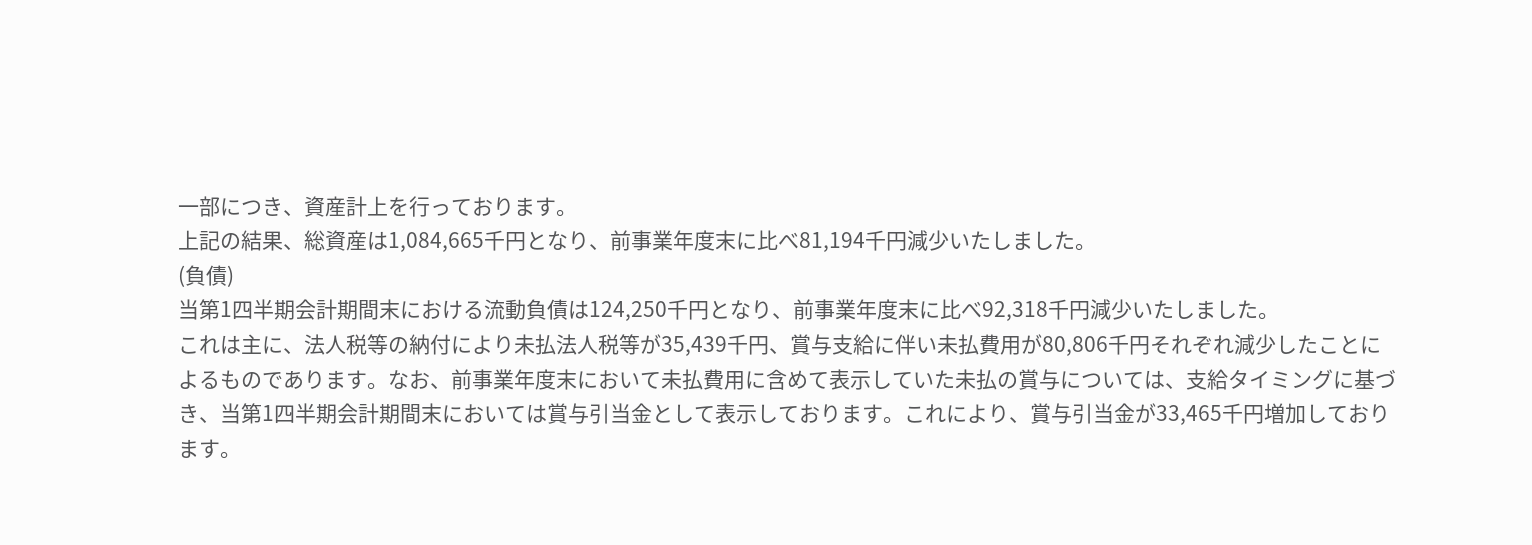一部につき、資産計上を行っております。
上記の結果、総資産は1,084,665千円となり、前事業年度末に比べ81,194千円減少いたしました。
(負債)
当第1四半期会計期間末における流動負債は124,250千円となり、前事業年度末に比べ92,318千円減少いたしました。
これは主に、法人税等の納付により未払法人税等が35,439千円、賞与支給に伴い未払費用が80,806千円それぞれ減少したことによるものであります。なお、前事業年度末において未払費用に含めて表示していた未払の賞与については、支給タイミングに基づき、当第1四半期会計期間末においては賞与引当金として表示しております。これにより、賞与引当金が33,465千円増加しております。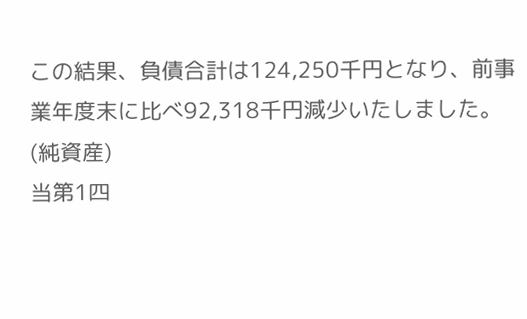この結果、負債合計は124,250千円となり、前事業年度末に比べ92,318千円減少いたしました。
(純資産)
当第1四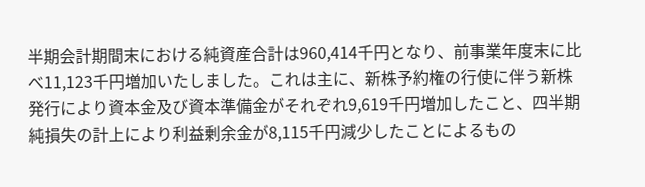半期会計期間末における純資産合計は960,414千円となり、前事業年度末に比べ11,123千円増加いたしました。これは主に、新株予約権の行使に伴う新株発行により資本金及び資本準備金がそれぞれ9,619千円増加したこと、四半期純損失の計上により利益剰余金が8,115千円減少したことによるもの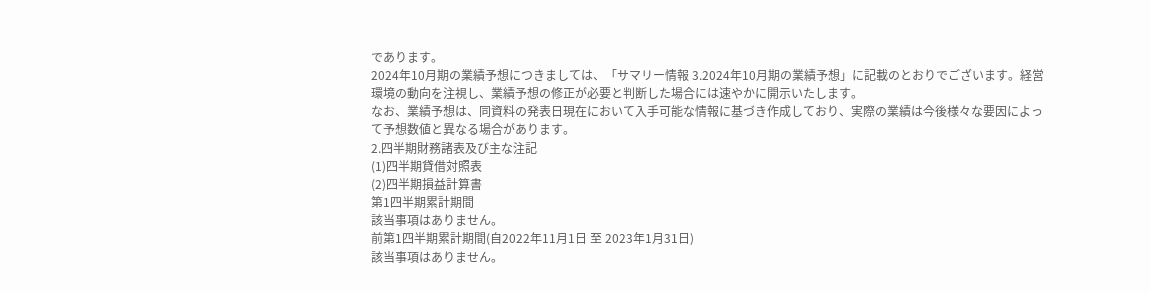であります。
2024年10月期の業績予想につきましては、「サマリー情報 3.2024年10月期の業績予想」に記載のとおりでございます。経営環境の動向を注視し、業績予想の修正が必要と判断した場合には速やかに開示いたします。
なお、業績予想は、同資料の発表日現在において入手可能な情報に基づき作成しており、実際の業績は今後様々な要因によって予想数値と異なる場合があります。
2.四半期財務諸表及び主な注記
(1)四半期貸借対照表
(2)四半期損益計算書
第1四半期累計期間
該当事項はありません。
前第1四半期累計期間(自2022年11月1日 至 2023年1月31日)
該当事項はありません。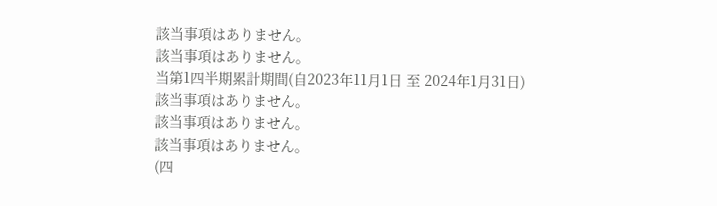該当事項はありません。
該当事項はありません。
当第1四半期累計期間(自2023年11月1日 至 2024年1月31日)
該当事項はありません。
該当事項はありません。
該当事項はありません。
(四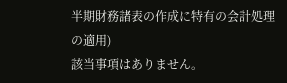半期財務諸表の作成に特有の会計処理の適用)
該当事項はありません。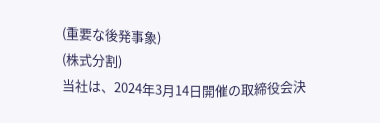(重要な後発事象)
(株式分割)
当社は、2024年3月14日開催の取締役会決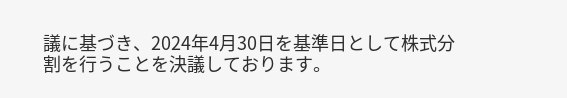議に基づき、2024年4月30日を基準日として株式分割を行うことを決議しております。